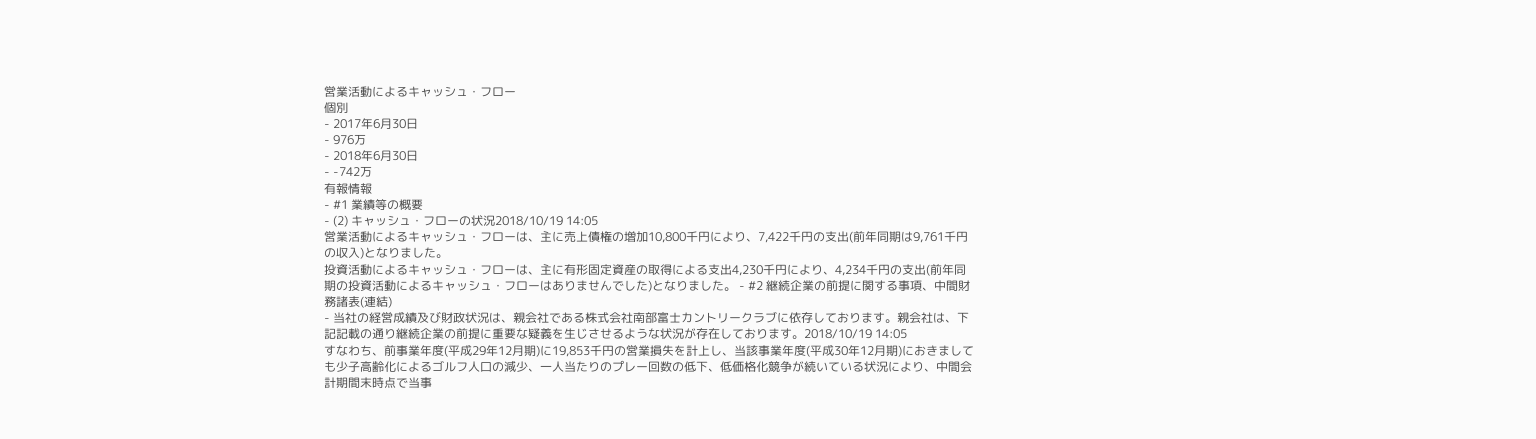営業活動によるキャッシュ・フロー
個別
- 2017年6月30日
- 976万
- 2018年6月30日
- -742万
有報情報
- #1 業績等の概要
- (2) キャッシュ・フローの状況2018/10/19 14:05
営業活動によるキャッシュ・フローは、主に売上債権の増加10,800千円により、7,422千円の支出(前年同期は9,761千円の収入)となりました。
投資活動によるキャッシュ・フローは、主に有形固定資産の取得による支出4,230千円により、4,234千円の支出(前年同期の投資活動によるキャッシュ・フローはありませんでした)となりました。 - #2 継続企業の前提に関する事項、中間財務諸表(連結)
- 当社の経営成績及び財政状況は、親会社である株式会社南部富士カントリークラブに依存しております。親会社は、下記記載の通り継続企業の前提に重要な疑義を生じさせるような状況が存在しております。2018/10/19 14:05
すなわち、前事業年度(平成29年12月期)に19,853千円の営業損失を計上し、当該事業年度(平成30年12月期)におきましても少子高齢化によるゴルフ人口の減少、一人当たりのプレー回数の低下、低価格化競争が続いている状況により、中間会計期間末時点で当事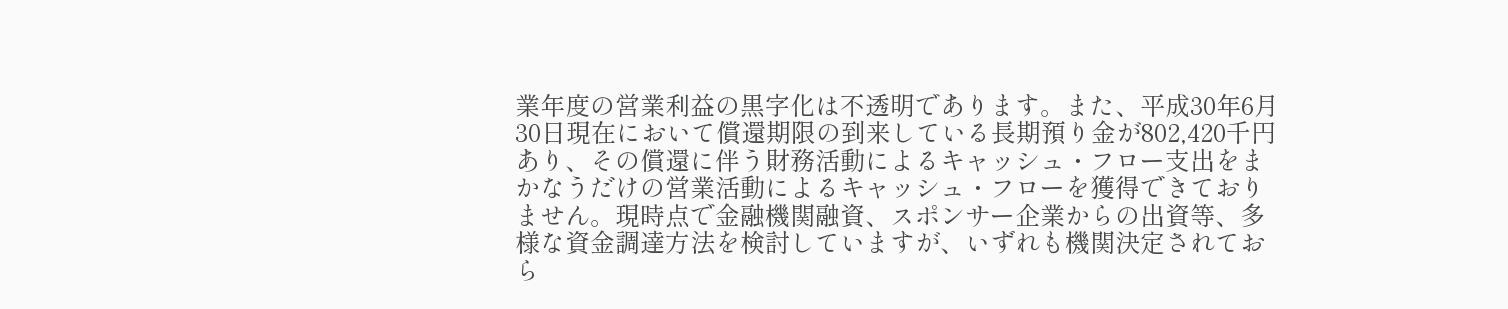業年度の営業利益の黒字化は不透明であります。また、平成30年6月30日現在において償還期限の到来している長期預り金が802,420千円あり、その償還に伴う財務活動によるキャッシュ・フロー支出をまかなうだけの営業活動によるキャッシュ・フローを獲得できておりません。現時点で金融機関融資、スポンサー企業からの出資等、多様な資金調達方法を検討していますが、いずれも機関決定されておら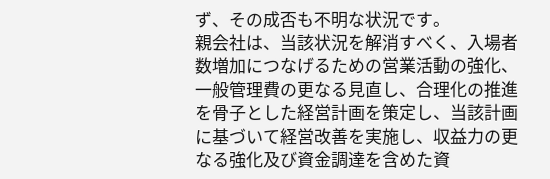ず、その成否も不明な状況です。
親会社は、当該状況を解消すべく、入場者数増加につなげるための営業活動の強化、一般管理費の更なる見直し、合理化の推進を骨子とした経営計画を策定し、当該計画に基づいて経営改善を実施し、収益力の更なる強化及び資金調達を含めた資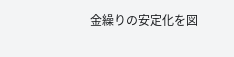金繰りの安定化を図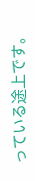っている途上です。